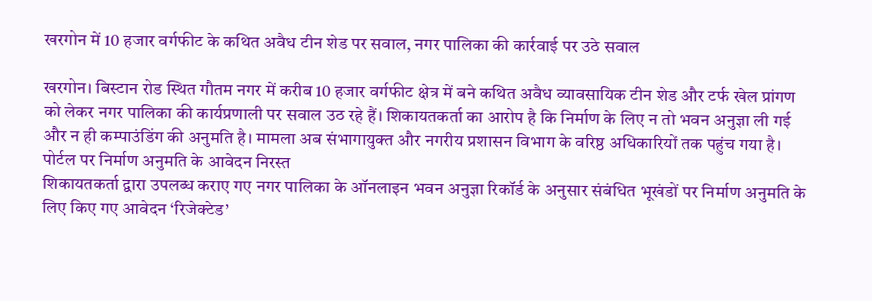खरगोन में 10 हजार वर्गफीट के कथित अवैध टीन शेड पर सवाल, नगर पालिका की कार्रवाई पर उठे सवाल

खरगोन। बिस्टान रोड स्थित गौतम नगर में करीब 10 हजार वर्गफीट क्षेत्र में बने कथित अवैध व्यावसायिक टीन शेड और टर्फ खेल प्रांगण को लेकर नगर पालिका की कार्यप्रणाली पर सवाल उठ रहे हैं। शिकायतकर्ता का आरोप है कि निर्माण के लिए न तो भवन अनुज्ञा ली गई और न ही कम्पाउंडिंग की अनुमति है। मामला अब संभागायुक्त और नगरीय प्रशासन विभाग के वरिष्ठ अधिकारियों तक पहुंच गया है।
पोर्टल पर निर्माण अनुमति के आवेदन निरस्त
शिकायतकर्ता द्वारा उपलब्ध कराए गए नगर पालिका के ऑनलाइन भवन अनुज्ञा रिकॉर्ड के अनुसार संबंधित भूखंडों पर निर्माण अनुमति के लिए किए गए आवेदन ‘रिजेक्टेड’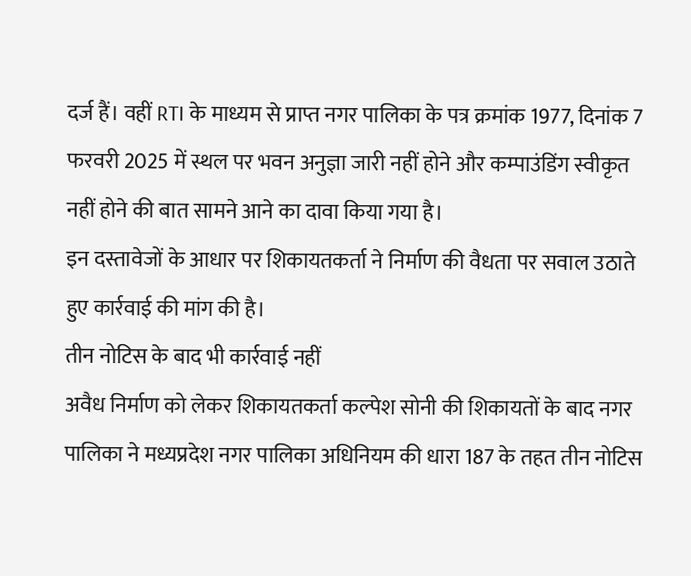दर्ज हैं। वहीं RTI के माध्यम से प्राप्त नगर पालिका के पत्र क्रमांक 1977, दिनांक 7 फरवरी 2025 में स्थल पर भवन अनुज्ञा जारी नहीं होने और कम्पाउंडिंग स्वीकृत नहीं होने की बात सामने आने का दावा किया गया है।
इन दस्तावेजों के आधार पर शिकायतकर्ता ने निर्माण की वैधता पर सवाल उठाते हुए कार्रवाई की मांग की है।
तीन नोटिस के बाद भी कार्रवाई नहीं
अवैध निर्माण को लेकर शिकायतकर्ता कल्पेश सोनी की शिकायतों के बाद नगर पालिका ने मध्यप्रदेश नगर पालिका अधिनियम की धारा 187 के तहत तीन नोटिस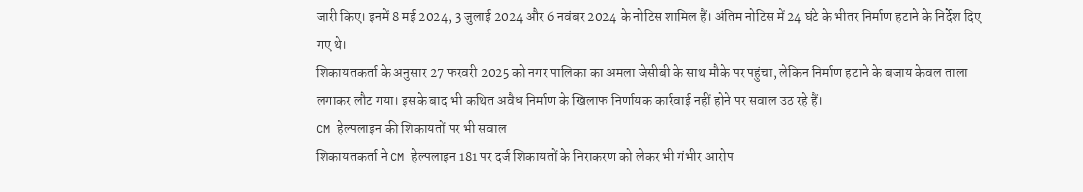जारी किए। इनमें 8 मई 2024, 3 जुलाई 2024 और 6 नवंबर 2024 के नोटिस शामिल हैं। अंतिम नोटिस में 24 घंटे के भीतर निर्माण हटाने के निर्देश दिए गए थे।
शिकायतकर्ता के अनुसार 27 फरवरी 2025 को नगर पालिका का अमला जेसीबी के साथ मौके पर पहुंचा, लेकिन निर्माण हटाने के बजाय केवल ताला लगाकर लौट गया। इसके बाद भी कथित अवैध निर्माण के खिलाफ निर्णायक कार्रवाई नहीं होने पर सवाल उठ रहे हैं।
CM हेल्पलाइन की शिकायतों पर भी सवाल
शिकायतकर्ता ने CM हेल्पलाइन 181 पर दर्ज शिकायतों के निराकरण को लेकर भी गंभीर आरोप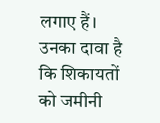लगाए हैं। उनका दावा है कि शिकायतों को जमीनी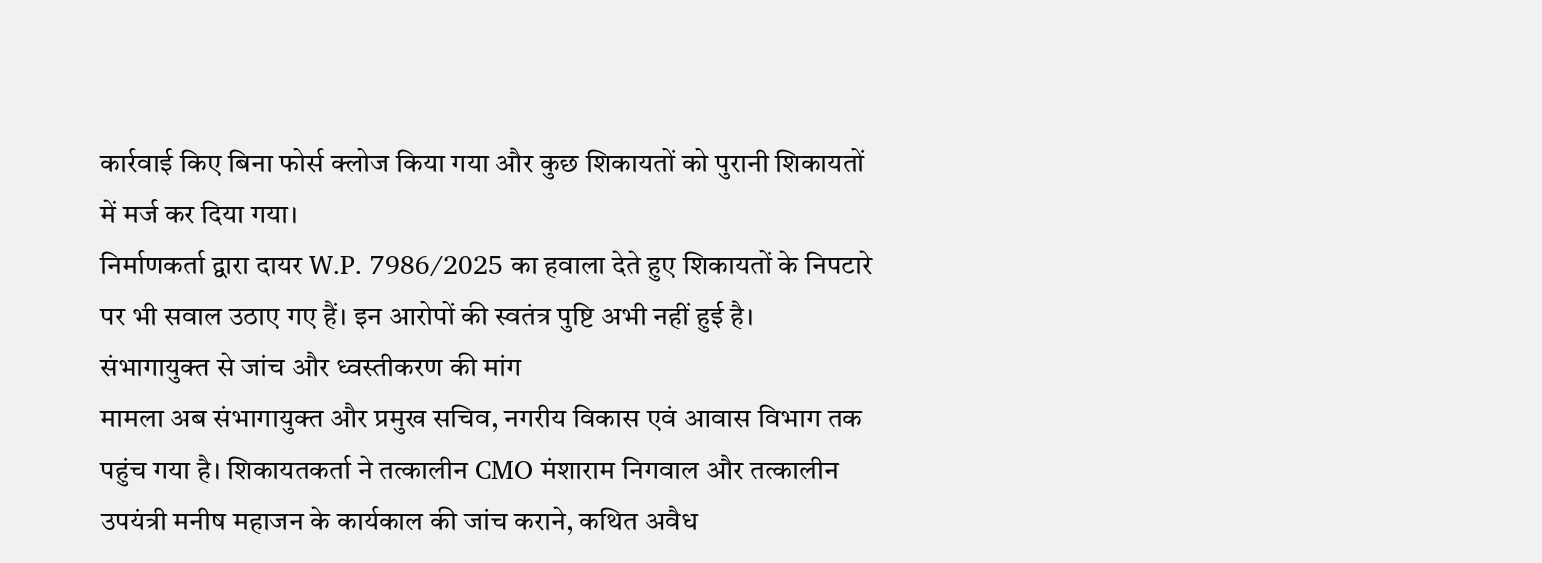कार्रवाई किए बिना फोर्स क्लोज किया गया और कुछ शिकायतों को पुरानी शिकायतों में मर्ज कर दिया गया।
निर्माणकर्ता द्वारा दायर W.P. 7986/2025 का हवाला देते हुए शिकायतों के निपटारे पर भी सवाल उठाए गए हैं। इन आरोपों की स्वतंत्र पुष्टि अभी नहीं हुई है।
संभागायुक्त से जांच और ध्वस्तीकरण की मांग
मामला अब संभागायुक्त और प्रमुख सचिव, नगरीय विकास एवं आवास विभाग तक पहुंच गया है। शिकायतकर्ता ने तत्कालीन CMO मंशाराम निगवाल और तत्कालीन उपयंत्री मनीष महाजन के कार्यकाल की जांच कराने, कथित अवैध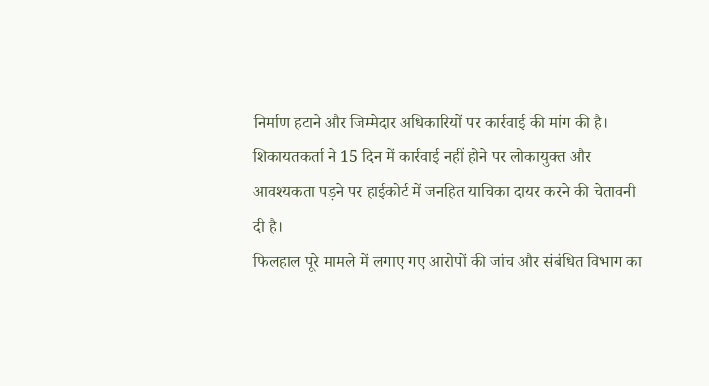निर्माण हटाने और जिम्मेदार अधिकारियों पर कार्रवाई की मांग की है।
शिकायतकर्ता ने 15 दिन में कार्रवाई नहीं होने पर लोकायुक्त और आवश्यकता पड़ने पर हाईकोर्ट में जनहित याचिका दायर करने की चेतावनी दी है।
फिलहाल पूरे मामले में लगाए गए आरोपों की जांच और संबंधित विभाग का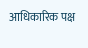आधिकारिक पक्ष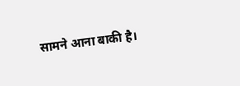सामने आना बाकी है।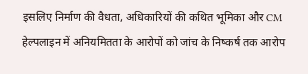इसलिए निर्माण की वैधता, अधिकारियों की कथित भूमिका और CM हेल्पलाइन में अनियमितता के आरोपों को जांच के निष्कर्ष तक आरोप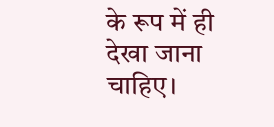के रूप में ही देखा जाना चाहिए।